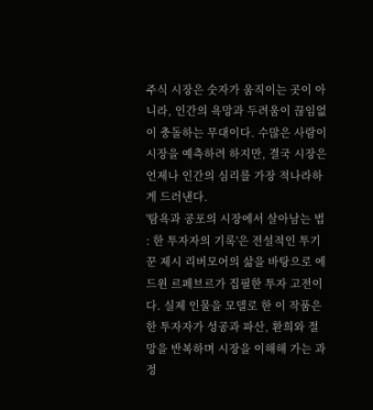주식 시장은 숫자가 움직이는 곳이 아니라, 인간의 욕망과 두려움이 끊임없이 충돌하는 무대이다. 수많은 사람이 시장을 예측하려 하지만, 결국 시장은 언제나 인간의 심리를 가장 적나라하게 드러낸다.
'탐욕과 공포의 시장에서 살아남는 법 : 한 투자자의 기록'은 전설적인 투기꾼 제시 리버모어의 삶을 바탕으로 에드윈 르페브르가 집필한 투자 고전이다. 실제 인물을 모델로 한 이 작품은 한 투자자가 성공과 파산, 환희와 절망을 반복하며 시장을 이해해 가는 과정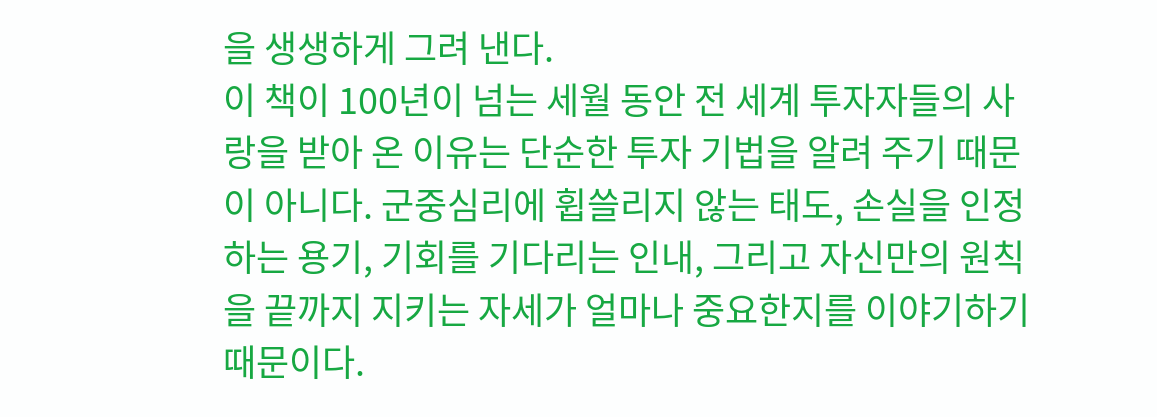을 생생하게 그려 낸다.
이 책이 100년이 넘는 세월 동안 전 세계 투자자들의 사랑을 받아 온 이유는 단순한 투자 기법을 알려 주기 때문이 아니다. 군중심리에 휩쓸리지 않는 태도, 손실을 인정하는 용기, 기회를 기다리는 인내, 그리고 자신만의 원칙을 끝까지 지키는 자세가 얼마나 중요한지를 이야기하기 때문이다.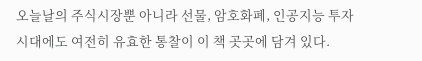오늘날의 주식시장뿐 아니라 선물, 암호화폐, 인공지능 투자 시대에도 여전히 유효한 통찰이 이 책 곳곳에 담겨 있다.